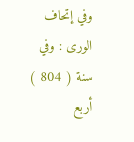وفي إتحاف الورى : وفي سنة ( 804 ) أربع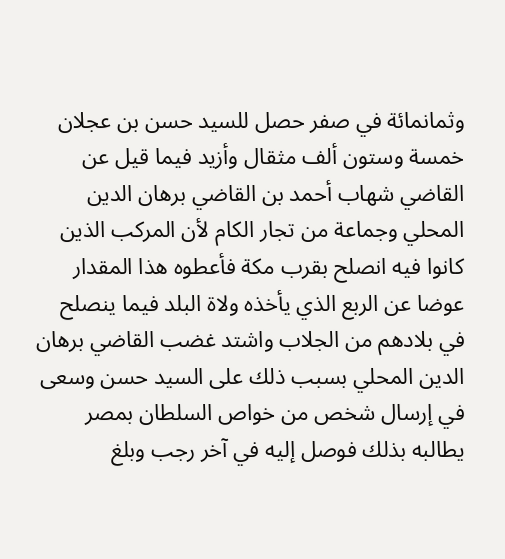وثمانمائة في صفر حصل للسيد حسن بن عجلان خمسة وستون ألف مثقال وأزيد فيما قيل عن القاضي شهاب أحمد بن القاضي برهان الدين المحلي وجماعة من تجار الكام لأن المركب الذين كانوا فيه انصلح بقرب مكة فأعطوه هذا المقدار عوضا عن الربع الذي يأخذه ولاة البلد فيما ينصلح في بلادهم من الجلاب واشتد غضب القاضي برهان الدين المحلي بسبب ذلك على السيد حسن وسعى في إرسال شخص من خواص السلطان بمصر يطالبه بذلك فوصل إليه في آخر رجب وبلغ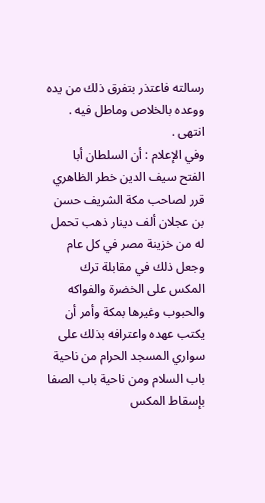رسالته فاعتذر بتفرق ذلك من يده ووعده بالخلاص وماطل فيه . انتهى .
وفي الإعلام : أن السلطان أبا الفتح سيف الدين خطر الظاهري قرر لصاحب مكة الشريف حسن بن عجلان ألف دينار ذهب تحمل له من خزينة مصر في كل عام وجعل ذلك في مقابلة ترك المكس على الخضرة والفواكه والحبوب وغيرها بمكة وأمر أن يكتب عهده واعترافه بذلك على سواري المسجد الحرام من ناحية باب السلام ومن ناحية باب الصفا بإسقاط المكس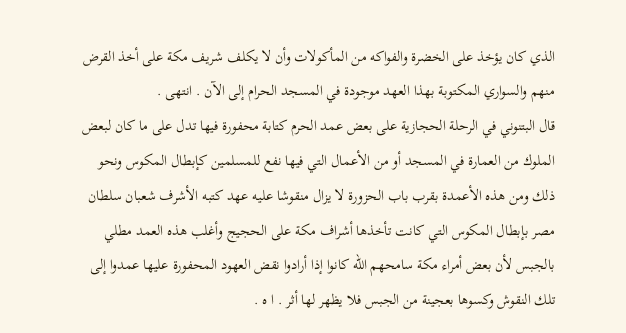الذي كان يؤخذ على الخضرة والفواكه من المأكولات وأن لا يكلف شريف مكة على أخذ القرض منهم والسواري المكتوبة بهذا العهد موجودة في المسجد الحرام إلى الآن . انتهى .
قال البتنوني في الرحلة الحجازية على بعض عمد الحرم كتابة محفورة فيها تدل على ما كان لبعض الملوك من العمارة في المسجد أو من الأعمال التي فيها نفع للمسلمين كإبطال المكوس ونحو ذلك ومن هذه الأعمدة بقرب باب الحزورة لا يزال منقوشا عليه عهد كتبه الأشرف شعبان سلطان مصر بإبطال المكوس التي كانت تأخذها أشراف مكة على الحجيج وأغلب هذه العمد مطلي بالجبس لأن بعض أمراء مكة سامحهم اللّه كانوا إذا أرادوا نقض العهود المحفورة عليها عمدوا إلى تلك النقوش وكسوها بعجينة من الجبس فلا يظهر لها أثر . ا ه .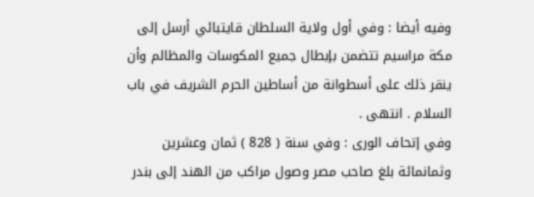وفيه أيضا : وفي أول ولاية السلطان قايتبائي أرسل إلى مكة مراسيم تتضمن بإبطال جميع المكوسات والمظالم وأن ينقر ذلك على أسطوانة من أساطين الحرم الشريف في باب السلام . انتهى .
وفي إتحاف الورى : وفي سنة ( 828 ) ثمان وعشرين وثمانمائة بلغ صاحب مصر وصول مراكب من الهند إلى بندر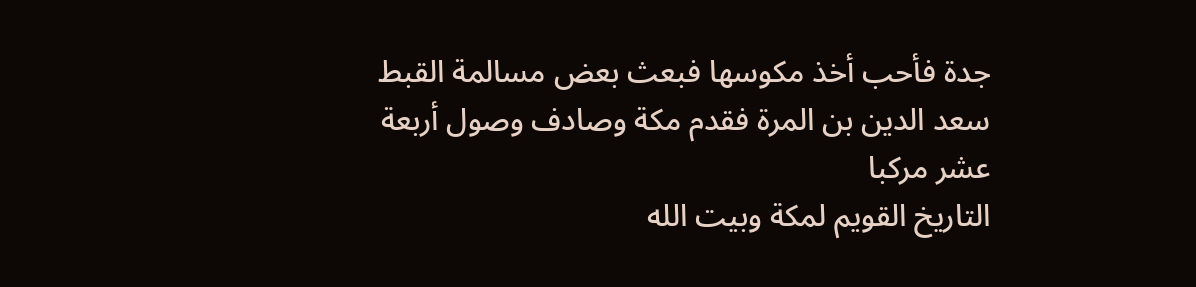جدة فأحب أخذ مكوسها فبعث بعض مسالمة القبط سعد الدين بن المرة فقدم مكة وصادف وصول أربعة عشر مركبا
التاريخ القويم لمكة وبيت الله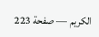الكريم — صفحة 223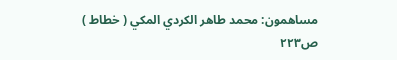مساهمون: محمد طاهر الكردي المكي ( خطاط )
ص٢٢٣